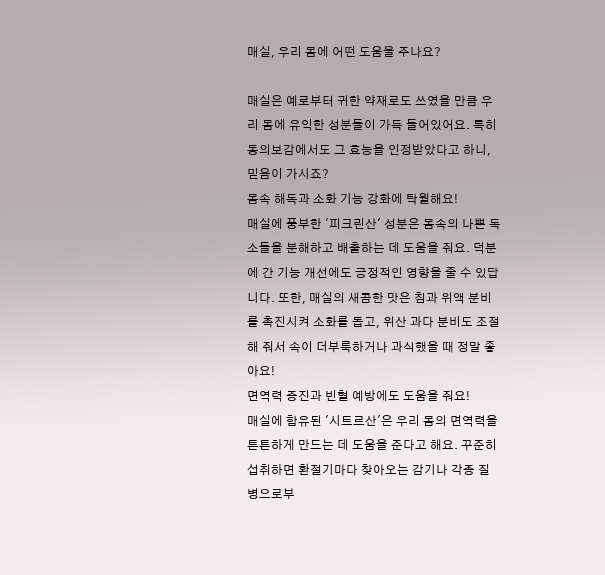매실, 우리 몸에 어떤 도움을 주나요?

매실은 예로부터 귀한 약재로도 쓰였을 만큼 우리 몸에 유익한 성분들이 가득 들어있어요. 특히 동의보감에서도 그 효능을 인정받았다고 하니, 믿음이 가시죠?
몸속 해독과 소화 기능 강화에 탁월해요!
매실에 풍부한 '피크린산' 성분은 몸속의 나쁜 독소들을 분해하고 배출하는 데 도움을 줘요. 덕분에 간 기능 개선에도 긍정적인 영향을 줄 수 있답니다. 또한, 매실의 새콤한 맛은 침과 위액 분비를 촉진시켜 소화를 돕고, 위산 과다 분비도 조절해 줘서 속이 더부룩하거나 과식했을 때 정말 좋아요!
면역력 증진과 빈혈 예방에도 도움을 줘요!
매실에 함유된 '시트르산'은 우리 몸의 면역력을 튼튼하게 만드는 데 도움을 준다고 해요. 꾸준히 섭취하면 환절기마다 찾아오는 감기나 각종 질병으로부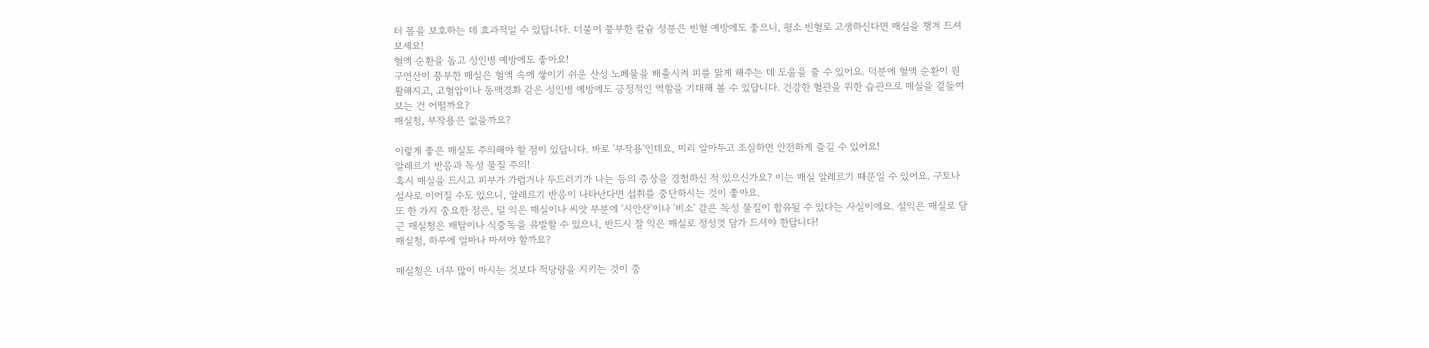터 몸을 보호하는 데 효과적일 수 있답니다. 더불어 풍부한 칼슘 성분은 빈혈 예방에도 좋으니, 평소 빈혈로 고생하신다면 매실을 챙겨 드셔보세요!
혈액 순환을 돕고 성인병 예방에도 좋아요!
구연산이 풍부한 매실은 혈액 속에 쌓이기 쉬운 산성 노폐물을 배출시켜 피를 맑게 해주는 데 도움을 줄 수 있어요. 덕분에 혈액 순환이 원활해지고, 고혈압이나 동맥경화 같은 성인병 예방에도 긍정적인 역할을 기대해 볼 수 있답니다. 건강한 혈관을 위한 습관으로 매실을 곁들여 보는 건 어떨까요?
매실청, 부작용은 없을까요?

이렇게 좋은 매실도 주의해야 할 점이 있답니다. 바로 '부작용'인데요, 미리 알아두고 조심하면 안전하게 즐길 수 있어요!
알레르기 반응과 독성 물질 주의!
혹시 매실을 드시고 피부가 가렵거나 두드러기가 나는 등의 증상을 경험하신 적 있으신가요? 이는 매실 알레르기 때문일 수 있어요. 구토나 설사로 이어질 수도 있으니, 알레르기 반응이 나타난다면 섭취를 중단하시는 것이 좋아요.
또 한 가지 중요한 점은, 덜 익은 매실이나 씨앗 부분에 '시안산'이나 '비소' 같은 독성 물질이 함유될 수 있다는 사실이에요. 설익은 매실로 담근 매실청은 배탈이나 식중독을 유발할 수 있으니, 반드시 잘 익은 매실로 정성껏 담가 드셔야 한답니다!
매실청, 하루에 얼마나 마셔야 할까요?

매실청은 너무 많이 마시는 것보다 적당량을 지키는 것이 중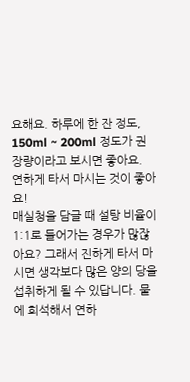요해요. 하루에 한 잔 정도, 150ml ~ 200ml 정도가 권장량이라고 보시면 좋아요.
연하게 타서 마시는 것이 좋아요!
매실청을 담글 때 설탕 비율이 1:1로 들어가는 경우가 많잖아요? 그래서 진하게 타서 마시면 생각보다 많은 양의 당을 섭취하게 될 수 있답니다. 물에 희석해서 연하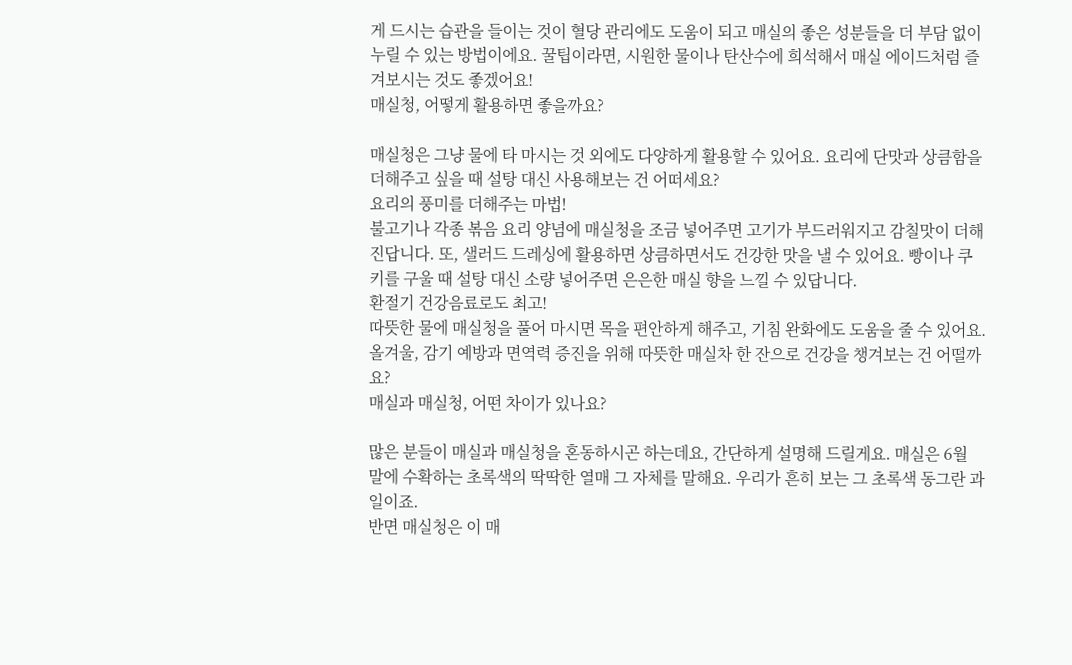게 드시는 습관을 들이는 것이 혈당 관리에도 도움이 되고 매실의 좋은 성분들을 더 부담 없이 누릴 수 있는 방법이에요. 꿀팁이라면, 시원한 물이나 탄산수에 희석해서 매실 에이드처럼 즐겨보시는 것도 좋겠어요!
매실청, 어떻게 활용하면 좋을까요?

매실청은 그냥 물에 타 마시는 것 외에도 다양하게 활용할 수 있어요. 요리에 단맛과 상큼함을 더해주고 싶을 때 설탕 대신 사용해보는 건 어떠세요?
요리의 풍미를 더해주는 마법!
불고기나 각종 볶음 요리 양념에 매실청을 조금 넣어주면 고기가 부드러워지고 감칠맛이 더해진답니다. 또, 샐러드 드레싱에 활용하면 상큼하면서도 건강한 맛을 낼 수 있어요. 빵이나 쿠키를 구울 때 설탕 대신 소량 넣어주면 은은한 매실 향을 느낄 수 있답니다.
환절기 건강음료로도 최고!
따뜻한 물에 매실청을 풀어 마시면 목을 편안하게 해주고, 기침 완화에도 도움을 줄 수 있어요. 올겨울, 감기 예방과 면역력 증진을 위해 따뜻한 매실차 한 잔으로 건강을 챙겨보는 건 어떨까요?
매실과 매실청, 어떤 차이가 있나요?

많은 분들이 매실과 매실청을 혼동하시곤 하는데요, 간단하게 설명해 드릴게요. 매실은 6월 말에 수확하는 초록색의 딱딱한 열매 그 자체를 말해요. 우리가 흔히 보는 그 초록색 동그란 과일이죠.
반면 매실청은 이 매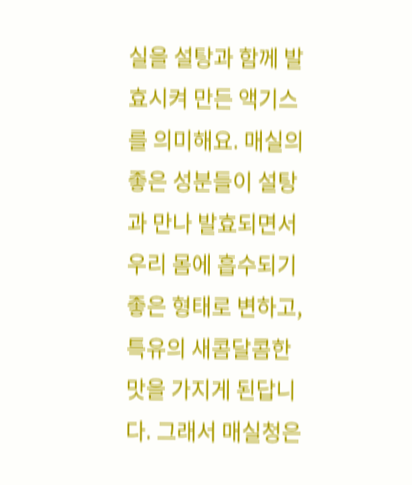실을 설탕과 함께 발효시켜 만든 액기스를 의미해요. 매실의 좋은 성분들이 설탕과 만나 발효되면서 우리 몸에 흡수되기 좋은 형태로 변하고, 특유의 새콤달콤한 맛을 가지게 된답니다. 그래서 매실청은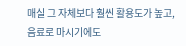매실 그 자체보다 훨씬 활용도가 높고, 음료로 마시기에도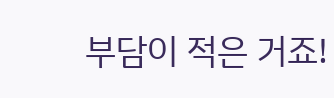부담이 적은 거죠!